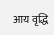आय वृद्धि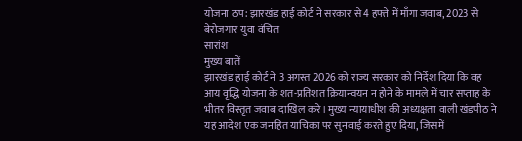योजना ठप: झारखंड हाई कोर्ट ने सरकार से 4 हफ्ते में माँगा जवाब, 2023 से बेरोजगार युवा वंचित
सारांश
मुख्य बातें
झारखंड हाई कोर्ट ने 3 अगस्त 2026 को राज्य सरकार को निर्देश दिया कि वह आय वृद्धि योजना के शत-प्रतिशत क्रियान्वयन न होने के मामले में चार सप्ताह के भीतर विस्तृत जवाब दाखिल करे। मुख्य न्यायाधीश की अध्यक्षता वाली खंडपीठ ने यह आदेश एक जनहित याचिका पर सुनवाई करते हुए दिया, जिसमें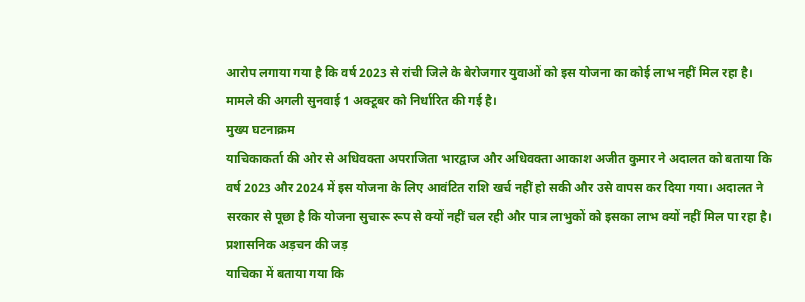आरोप लगाया गया है कि वर्ष 2023 से रांची जिले के बेरोजगार युवाओं को इस योजना का कोई लाभ नहीं मिल रहा है। मामले की अगली सुनवाई 1 अक्टूबर को निर्धारित की गई है।
मुख्य घटनाक्रम
याचिकाकर्ता की ओर से अधिवक्ता अपराजिता भारद्वाज और अधिवक्ता आकाश अजीत कुमार ने अदालत को बताया कि वर्ष 2023 और 2024 में इस योजना के लिए आवंटित राशि खर्च नहीं हो सकी और उसे वापस कर दिया गया। अदालत ने सरकार से पूछा है कि योजना सुचारू रूप से क्यों नहीं चल रही और पात्र लाभुकों को इसका लाभ क्यों नहीं मिल पा रहा है।
प्रशासनिक अड़चन की जड़
याचिका में बताया गया कि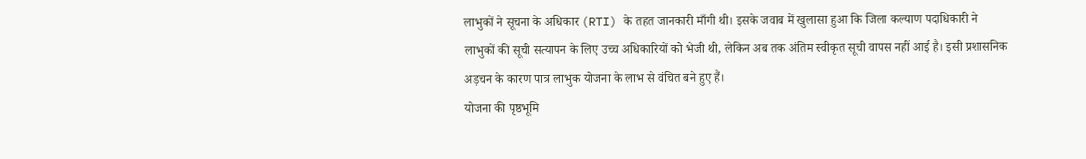लाभुकों ने सूचना के अधिकार (RTI) के तहत जानकारी माँगी थी। इसके जवाब में खुलासा हुआ कि जिला कल्याण पदाधिकारी ने लाभुकों की सूची सत्यापन के लिए उच्च अधिकारियों को भेजी थी, लेकिन अब तक अंतिम स्वीकृत सूची वापस नहीं आई है। इसी प्रशासनिक अड़चन के कारण पात्र लाभुक योजना के लाभ से वंचित बने हुए हैं।
योजना की पृष्ठभूमि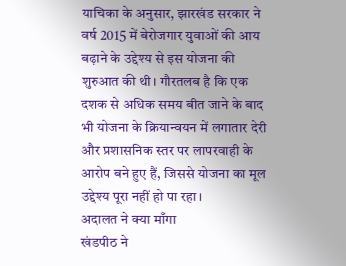याचिका के अनुसार, झारखंड सरकार ने वर्ष 2015 में बेरोजगार युवाओं की आय बढ़ाने के उद्देश्य से इस योजना की शुरुआत की थी। गौरतलब है कि एक दशक से अधिक समय बीत जाने के बाद भी योजना के क्रियान्वयन में लगातार देरी और प्रशासनिक स्तर पर लापरवाही के आरोप बने हुए हैं, जिससे योजना का मूल उद्देश्य पूरा नहीं हो पा रहा।
अदालत ने क्या माँगा
खंडपीठ ने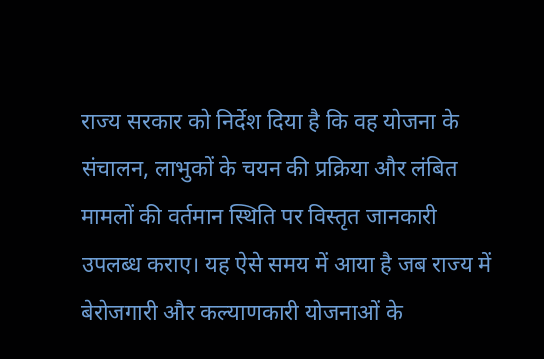राज्य सरकार को निर्देश दिया है कि वह योजना के संचालन, लाभुकों के चयन की प्रक्रिया और लंबित मामलों की वर्तमान स्थिति पर विस्तृत जानकारी उपलब्ध कराए। यह ऐसे समय में आया है जब राज्य में बेरोजगारी और कल्याणकारी योजनाओं के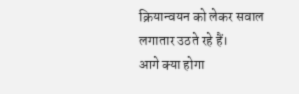क्रियान्वयन को लेकर सवाल लगातार उठते रहे हैं।
आगे क्या होगा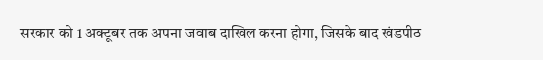सरकार को 1 अक्टूबर तक अपना जवाब दाखिल करना होगा, जिसके बाद खंडपीठ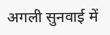अगली सुनवाई में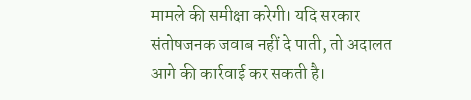मामले की समीक्षा करेगी। यदि सरकार संतोषजनक जवाब नहीं दे पाती, तो अदालत आगे की कार्रवाई कर सकती है।